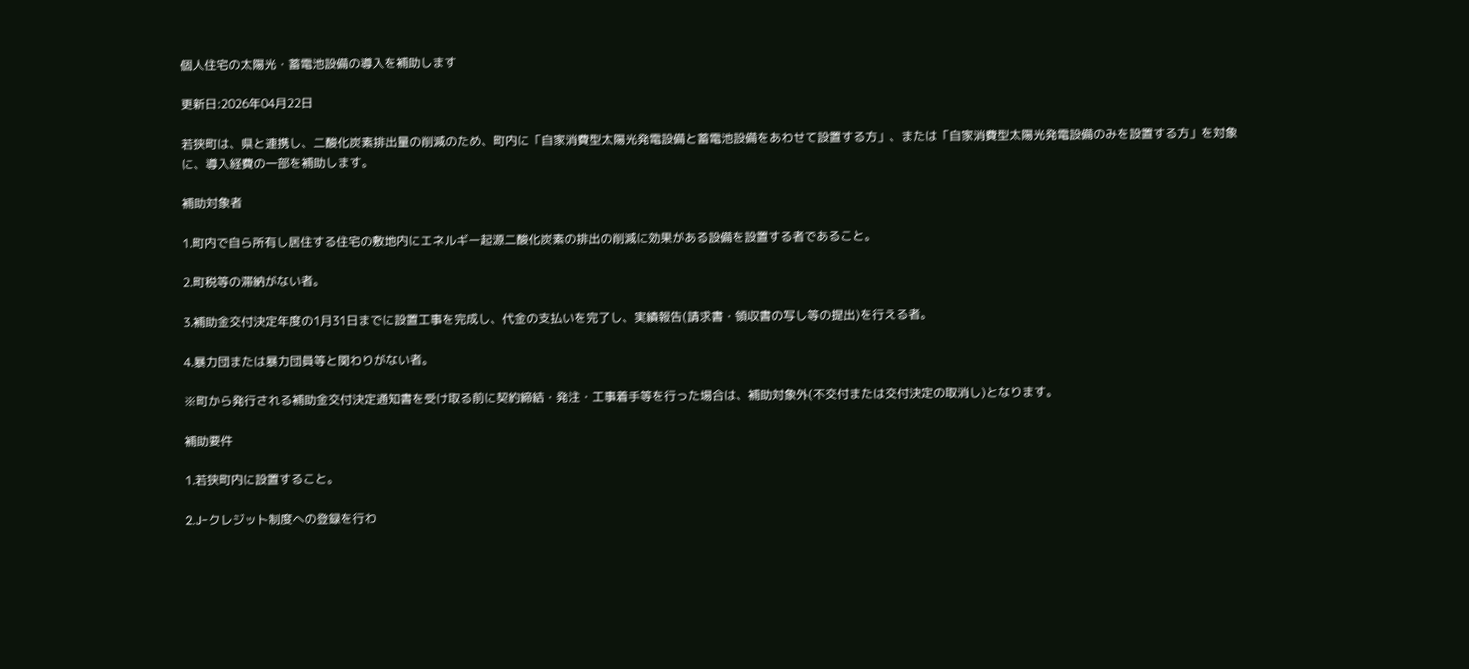個人住宅の太陽光・蓄電池設備の導入を補助します

更新日:2026年04月22日

若狭町は、県と連携し、二酸化炭素排出量の削減のため、町内に「自家消費型太陽光発電設備と蓄電池設備をあわせて設置する方」、または「自家消費型太陽光発電設備のみを設置する方」を対象に、導入経費の一部を補助します。

補助対象者

1.町内で自ら所有し居住する住宅の敷地内にエネルギー起源二酸化炭素の排出の削減に効果がある設備を設置する者であること。

2.町税等の滞納がない者。

3.補助金交付決定年度の1月31日までに設置工事を完成し、代金の支払いを完了し、実績報告(請求書・領収書の写し等の提出)を行える者。

4.暴力団または暴力団員等と関わりがない者。

※町から発行される補助金交付決定通知書を受け取る前に契約締結・発注・工事着手等を行った場合は、補助対象外(不交付または交付決定の取消し)となります。

補助要件

1.若狭町内に設置すること。

2.J-クレジット制度への登録を行わ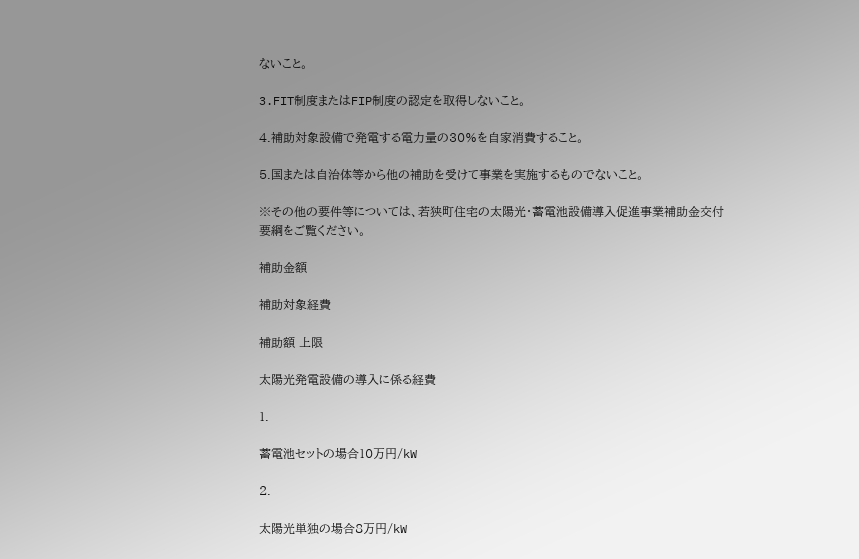ないこと。

3.FIT制度またはFIP制度の認定を取得しないこと。

4.補助対象設備で発電する電力量の30%を自家消費すること。

5.国または自治体等から他の補助を受けて事業を実施するものでないこと。

※その他の要件等については、若狭町住宅の太陽光・蓄電池設備導入促進事業補助金交付要綱をご覧ください。

補助金額

補助対象経費

補助額 上限

太陽光発電設備の導入に係る経費

1.

蓄電池セットの場合10万円/kW

2.

太陽光単独の場合8万円/kW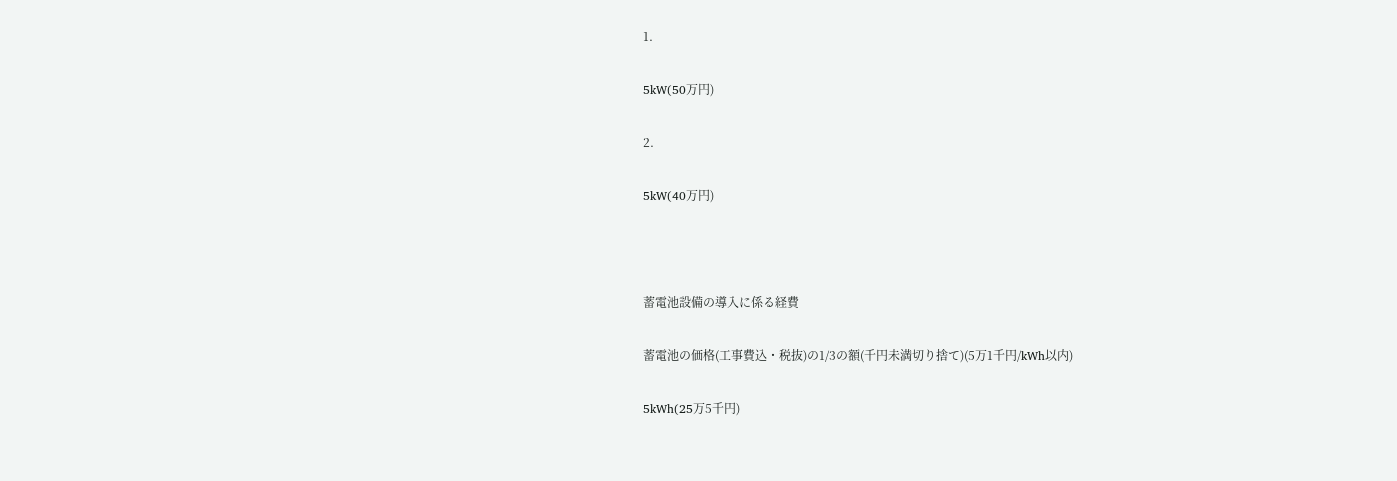1.

5kW(50万円)

2.

5kW(40万円)



蓄電池設備の導入に係る経費

蓄電池の価格(工事費込・税抜)の1/3の額(千円未満切り捨て)(5万1千円/kWh以内)

5kWh(25万5千円)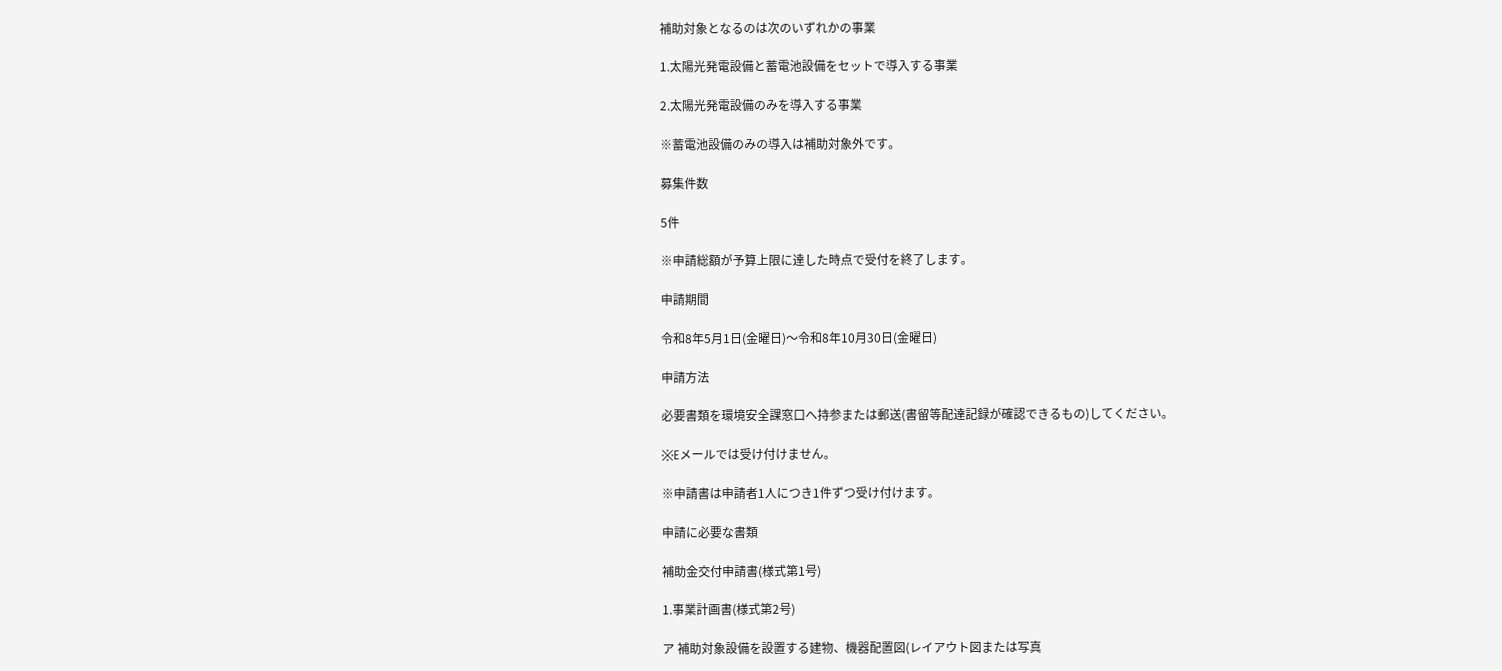補助対象となるのは次のいずれかの事業

1.太陽光発電設備と蓄電池設備をセットで導入する事業

2.太陽光発電設備のみを導入する事業

※蓄電池設備のみの導入は補助対象外です。

募集件数

5件

※申請総額が予算上限に達した時点で受付を終了します。

申請期間

令和8年5月1日(金曜日)〜令和8年10月30日(金曜日)

申請方法

必要書類を環境安全課窓口へ持参または郵送(書留等配達記録が確認できるもの)してください。

※Eメールでは受け付けません。

※申請書は申請者1人につき1件ずつ受け付けます。

申請に必要な書類

補助金交付申請書(様式第1号)

1.事業計画書(様式第2号)

ア 補助対象設備を設置する建物、機器配置図(レイアウト図または写真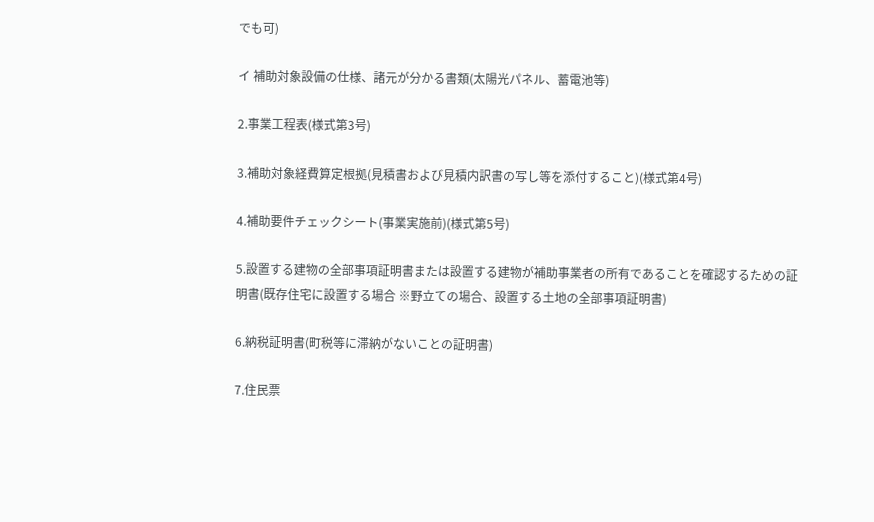でも可)

イ 補助対象設備の仕様、諸元が分かる書類(太陽光パネル、蓄電池等)

2.事業工程表(様式第3号)

3.補助対象経費算定根拠(見積書および見積内訳書の写し等を添付すること)(様式第4号)

4.補助要件チェックシート(事業実施前)(様式第5号)

5.設置する建物の全部事項証明書または設置する建物が補助事業者の所有であることを確認するための証明書(既存住宅に設置する場合 ※野立ての場合、設置する土地の全部事項証明書)

6.納税証明書(町税等に滞納がないことの証明書)

7.住民票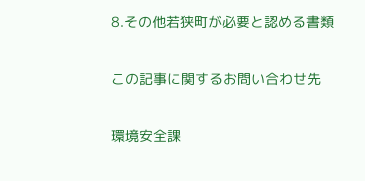8.その他若狭町が必要と認める書類

この記事に関するお問い合わせ先

環境安全課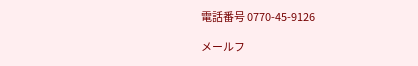電話番号 0770-45-9126

メールフ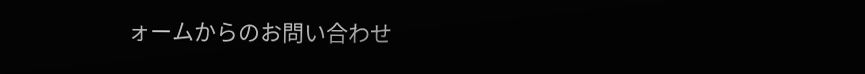ォームからのお問い合わせ